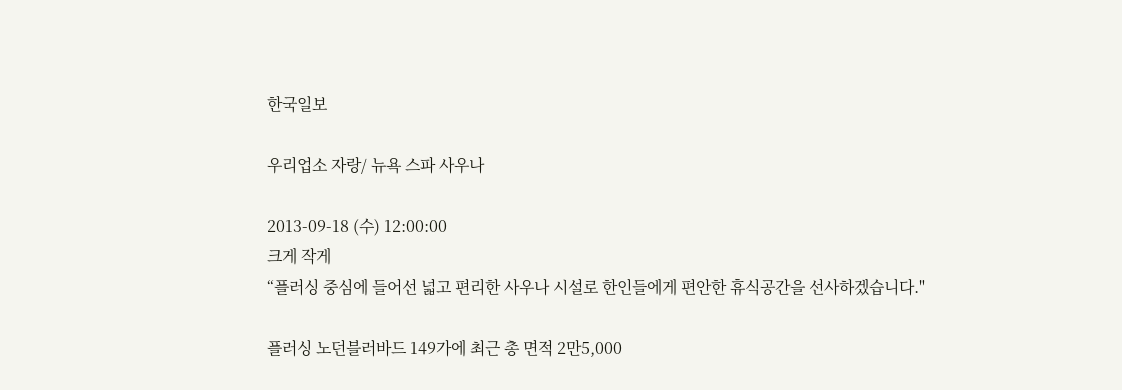한국일보

우리업소 자랑/ 뉴욕 스파 사우나

2013-09-18 (수) 12:00:00
크게 작게
“플러싱 중심에 들어선 넓고 편리한 사우나 시설로 한인들에게 편안한 휴식공간을 선사하겠습니다."

플러싱 노던블러바드 149가에 최근 총 면적 2만5,000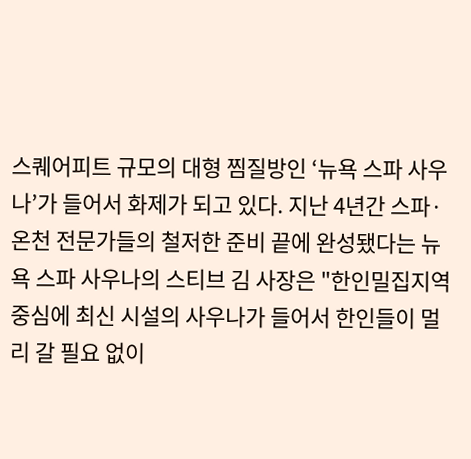스퀘어피트 규모의 대형 찜질방인 ‘뉴욕 스파 사우나’가 들어서 화제가 되고 있다. 지난 4년간 스파·온천 전문가들의 철저한 준비 끝에 완성됐다는 뉴욕 스파 사우나의 스티브 김 사장은 "한인밀집지역 중심에 최신 시설의 사우나가 들어서 한인들이 멀리 갈 필요 없이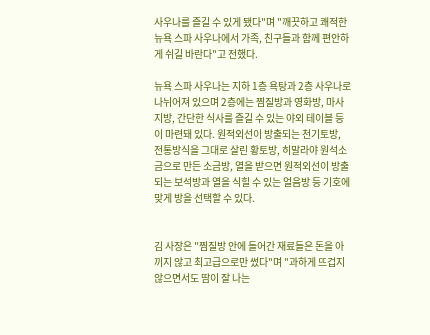사우나를 즐길 수 있게 됐다"며 "깨끗하고 쾌적한 뉴욕 스파 사우나에서 가족, 친구들과 함께 편안하게 쉬길 바란다"고 전했다.

뉴욕 스파 사우나는 지하 1층 욕탕과 2층 사우나로 나뉘어져 있으며 2층에는 찜질방과 영화방, 마사지방, 간단한 식사를 즐길 수 있는 야외 테이블 등이 마련돼 있다. 원적외선이 방출되는 천기토방, 전통방식을 그대로 살린 황토방, 히말라야 원석소금으로 만든 소금방, 열을 받으면 원적외선이 방출되는 보석방과 열을 식힐 수 있는 얼음방 등 기호에 맞게 방을 선택할 수 있다.


김 사장은 "찜질방 안에 들어간 재료들은 돈을 아끼지 않고 최고급으로만 썼다"며 "과하게 뜨겁지 않으면서도 땀이 잘 나는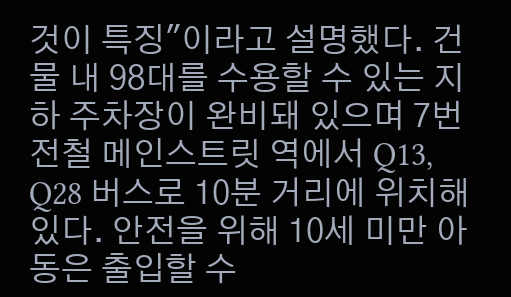것이 특징"이라고 설명했다. 건물 내 98대를 수용할 수 있는 지하 주차장이 완비돼 있으며 7번 전철 메인스트릿 역에서 Q13, Q28 버스로 10분 거리에 위치해 있다. 안전을 위해 10세 미만 아동은 출입할 수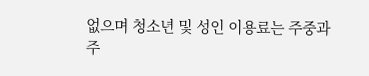없으며 청소년 및 성인 이용료는 주중과 주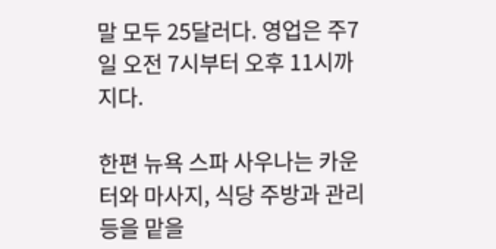말 모두 25달러다. 영업은 주7일 오전 7시부터 오후 11시까지다.

한편 뉴욕 스파 사우나는 카운터와 마사지, 식당 주방과 관리 등을 맡을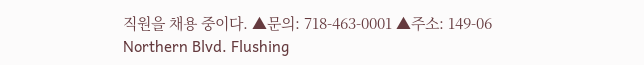직원을 채용 중이다. ▲문의: 718-463-0001 ▲주소: 149-06 Northern Blvd. Flushing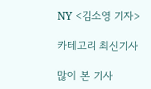NY <김소영 기자>

카테고리 최신기사

많이 본 기사